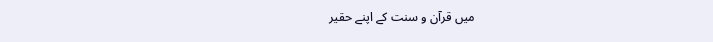میں قرآن و سنت کے اپنے حقیر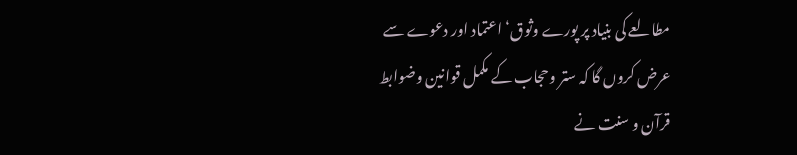مطالعے کی بنیاد پر پورے وثوق‘ اعتماد اور دعوے سے عرض کروں گا کہ ستر وحجاب کے مکمل قوانین وضوابط قرآن و سنت نے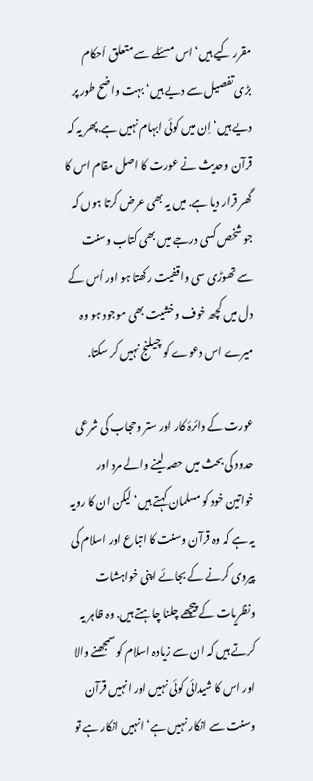مقرر کیے ہیں‘ اس مسئلے سے متعلق اَحکام بڑی تفصیل سے دیے ہیں‘ بہت واضح طور پر دیے ہیں‘ اِن میں کوئی ابہام نہیں ہے.پھر یہ کہ قرآن وحدیث نے عورت کا اصل مقام اس کا گھر قرار دیا ہے. میں یہ بھی عرض کرتا ہوں کہ جو شخص کسی درجے میں بھی کتاب وسنت سے تھوڑی سی واقفیت رکھتا ہو اور اُس کے دل میں کچھ خوف وخشیت بھی موجود ہو وہ میرے اس دعوے کو چیلنج نہیں کر سکتا.

عورت کے دائرۂ کار اور ستر وحجاب کی شرعی حدود کی بحث میں حصہ لینے والے مرد اور خواتین خود کو مسلمان کہتے ہیں‘ لیکن ان کا رویہ یہ ہے کہ وہ قرآن وسنت کا اتباع اور اسلام کی پیروی کرنے کے بجائے اپنی خواہشات ونظریات کے پیچھے چلنا چاہتے ہیں. وہ ظاہر یہ کرتے ہیں کہ ان سے زیادہ اسلام کو سمجھنے والا اور اس کا شیدائی کوئی نہیں اور انہیں قرآن وسنت سے انکار نہیں ہے‘ انہیں انکار ہے تو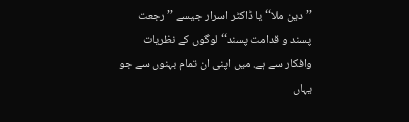’’دین ملا‘‘ یا ڈاکٹر اسرار جیسے ’’رجعت پسند و قدامت پسند‘‘ لوگوں کے نظریات وافکار سے ہے. میں اپنی ان تمام بہنوں سے جو یہاں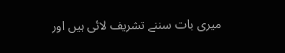میری بات سننے تشریف لائی ہیں اور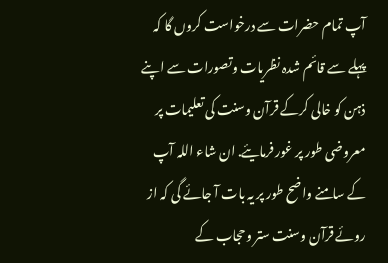آپ تمام حضرات سے درخواست کروں گا کہ پہلے سے قائم شدہ نظریات وتصورات سے اپنے ذہن کو خالی کرکے قرآن وسنت کی تعلیمات پر معروضی طور پر غور فرمایئے. ان شاء اللہ آپ کے سامنے واضح طور پر یہ بات آ جائے گی کہ از روئے قرآن وسنت ستر وحجاب کے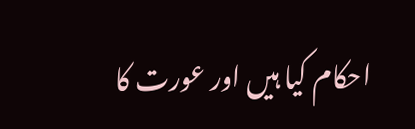احکام کیا ہیں اور عورت کا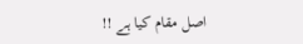اصل مقام کیا ہے !!